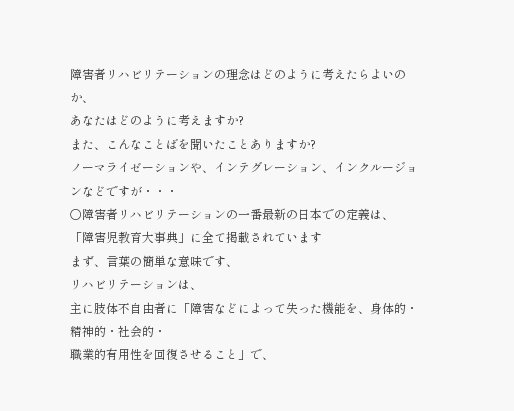障害者リハビリテーションの理念はどのように考えたらよいのか、
あなたはどのように考えますか?
また、こんなことばを聞いたことありますか?
ノーマライゼーションや、インテグレーション、インクルージョンなどですが・・・
○障害者リハビリテーションの一番最新の日本での定義は、
「障害児教育大事典」に全て掲載されています
まず、言葉の簡単な意味です、
リハビリテーションは、
主に肢体不自由者に「障害などによって失った機能を、身体的・精神的・社会的・
職業的有用性を回復させること」で、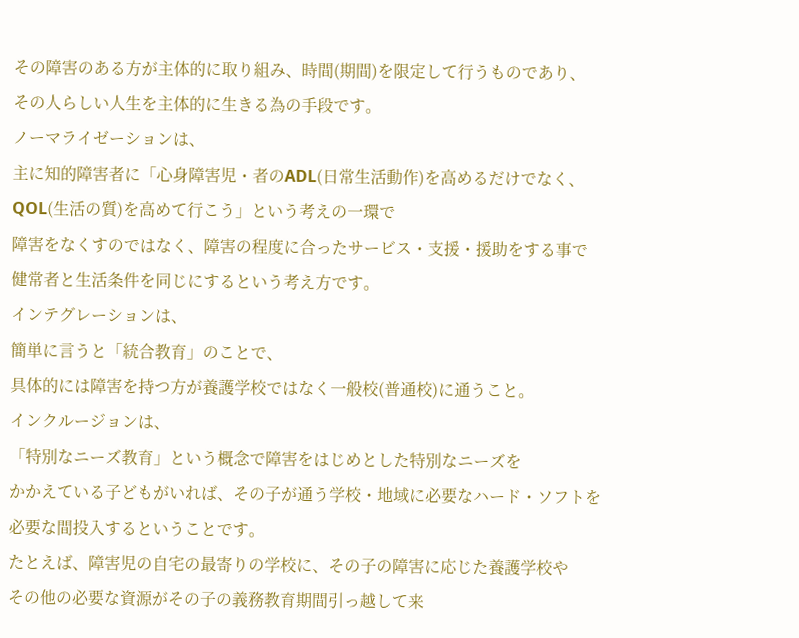その障害のある方が主体的に取り組み、時間(期間)を限定して行うものであり、
その人らしい人生を主体的に生きる為の手段です。
ノーマライゼーションは、
主に知的障害者に「心身障害児・者のADL(日常生活動作)を高めるだけでなく、
QOL(生活の質)を高めて行こう」という考えの一環で
障害をなくすのではなく、障害の程度に合ったサービス・支援・援助をする事で
健常者と生活条件を同じにするという考え方です。
インテグレーションは、
簡単に言うと「統合教育」のことで、
具体的には障害を持つ方が養護学校ではなく一般校(普通校)に通うこと。
インクルージョンは、
「特別なニーズ教育」という概念で障害をはじめとした特別なニーズを
かかえている子どもがいれば、その子が通う学校・地域に必要なハード・ソフトを
必要な間投入するということです。
たとえば、障害児の自宅の最寄りの学校に、その子の障害に応じた養護学校や
その他の必要な資源がその子の義務教育期間引っ越して来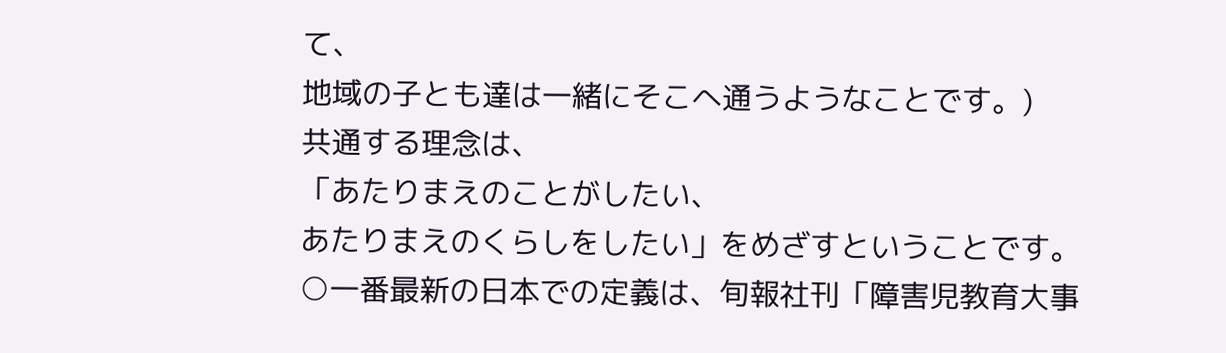て、
地域の子とも達は一緒にそこへ通うようなことです。)
共通する理念は、
「あたりまえのことがしたい、
あたりまえのくらしをしたい」をめざすということです。
○一番最新の日本での定義は、旬報社刊「障害児教育大事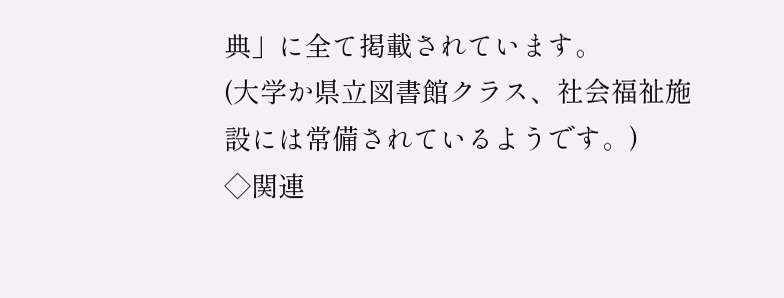典」に全て掲載されています。
(大学か県立図書館クラス、社会福祉施設には常備されているようです。)
◇関連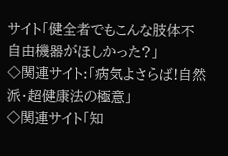サイト「健全者でもこんな肢体不自由機器がほしかった?」
◇関連サイト:「病気よさらば!自然派・超健康法の極意」
◇関連サイト「知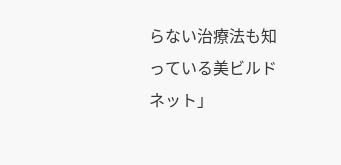らない治療法も知っている美ビルドネット」